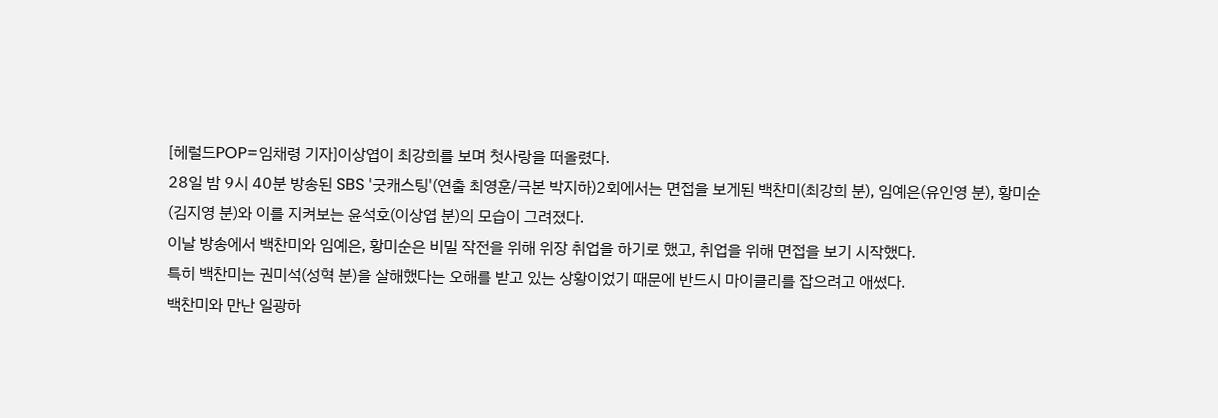[헤럴드POP=임채령 기자]이상엽이 최강희를 보며 첫사랑을 떠올렸다.
28일 밤 9시 40분 방송된 SBS '굿캐스팅'(연출 최영훈/극본 박지하)2회에서는 면접을 보게된 백찬미(최강희 분), 임예은(유인영 분), 황미순(김지영 분)와 이를 지켜보는 윤석호(이상엽 분)의 모습이 그려졌다.
이날 방송에서 백찬미와 임예은, 황미순은 비밀 작전을 위해 위장 취업을 하기로 했고, 취업을 위해 면접을 보기 시작했다.
특히 백찬미는 권미석(성혁 분)을 살해했다는 오해를 받고 있는 상황이었기 때문에 반드시 마이클리를 잡으려고 애썼다.
백찬미와 만난 일광하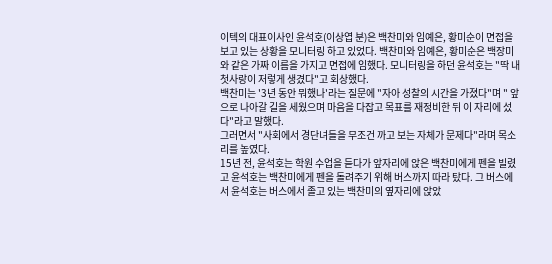이텍의 대표이사인 윤석호(이상엽 분)은 백찬미와 임예은, 황미순이 면접을 보고 있는 상황을 모니터링 하고 있었다. 백찬미와 임예은, 황미순은 백장미와 같은 가짜 이름을 가지고 면접에 임했다. 모니터링을 하던 윤석호는 "딱 내 첫사랑이 저렇게 생겼다"고 회상했다.
백찬미는 '3년 동안 뭐했나'라는 질문에 "자아 성찰의 시간을 가졌다"며 " 앞으로 나아갈 길을 세웠으며 마음을 다잡고 목표를 재정비한 뒤 이 자리에 섰다"라고 말했다.
그러면서 "사회에서 경단녀들을 무조건 까고 보는 자체가 문제다"라며 목소리를 높였다.
15년 전, 윤석호는 학원 수업을 듣다가 앞자리에 앉은 백찬미에게 펜을 빌렸고 윤석호는 백찬미에게 펜을 돌려주기 위해 버스까지 따라 탔다. 그 버스에서 윤석호는 버스에서 졸고 있는 백찬미의 옆자리에 앉았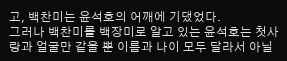고, 백찬미는 윤석호의 어깨에 기댔었다.
그러나 백찬미를 백장미로 알고 있는 윤석호는 첫사랑과 얼굴만 같을 뿐 이름과 나이 모두 달라서 아닐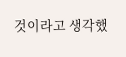것이라고 생각했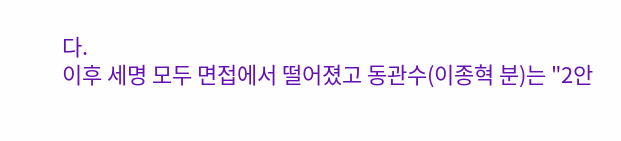다.
이후 세명 모두 면접에서 떨어졌고 동관수(이종혁 분)는 "2안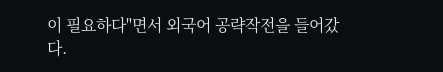이 필요하다"면서 외국어 공략작전을 들어갔다.